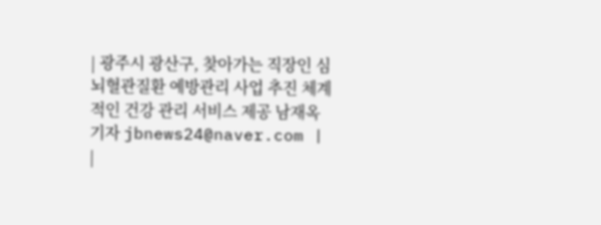| 광주시 광산구, 찾아가는 직장인 심뇌혈관질환 예방관리 사업 추진 체계적인 건강 관리 서비스 제공 남재옥 기자 jbnews24@naver.com |
|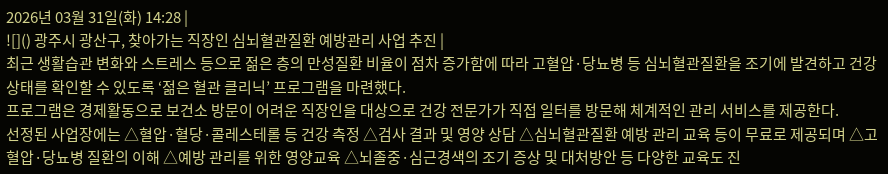2026년 03월 31일(화) 14:28 |
![]() 광주시 광산구, 찾아가는 직장인 심뇌혈관질환 예방관리 사업 추진 |
최근 생활습관 변화와 스트레스 등으로 젊은 층의 만성질환 비율이 점차 증가함에 따라 고혈압·당뇨병 등 심뇌혈관질환을 조기에 발견하고 건강 상태를 확인할 수 있도록 ‘젊은 혈관 클리닉’ 프로그램을 마련했다.
프로그램은 경제활동으로 보건소 방문이 어려운 직장인을 대상으로 건강 전문가가 직접 일터를 방문해 체계적인 관리 서비스를 제공한다.
선정된 사업장에는 △혈압·혈당·콜레스테롤 등 건강 측정 △검사 결과 및 영양 상담 △심뇌혈관질환 예방 관리 교육 등이 무료로 제공되며 △고혈압·당뇨병 질환의 이해 △예방 관리를 위한 영양교육 △뇌졸중·심근경색의 조기 증상 및 대처방안 등 다양한 교육도 진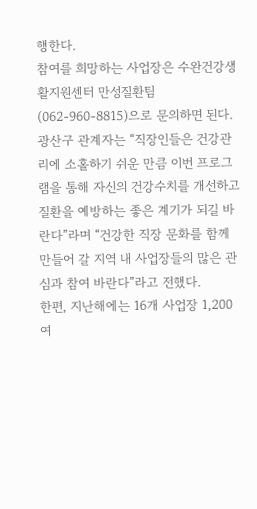행한다.
참여를 희망하는 사업장은 수완건강생활지원센터 만성질환팀(062-960-8815)으로 문의하면 된다.
광산구 관계자는 “직장인들은 건강관리에 소홀하기 쉬운 만큼 이번 프로그램을 통해 자신의 건강수치를 개선하고 질환을 예방하는 좋은 계기가 되길 바란다”라며 “건강한 직장 문화를 함께 만들어 갈 지역 내 사업장들의 많은 관심과 참여 바란다”라고 전했다.
한편, 지난해에는 16개 사업장 1,200여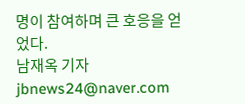명이 참여하며 큰 호응을 얻었다.
남재옥 기자 jbnews24@naver.com